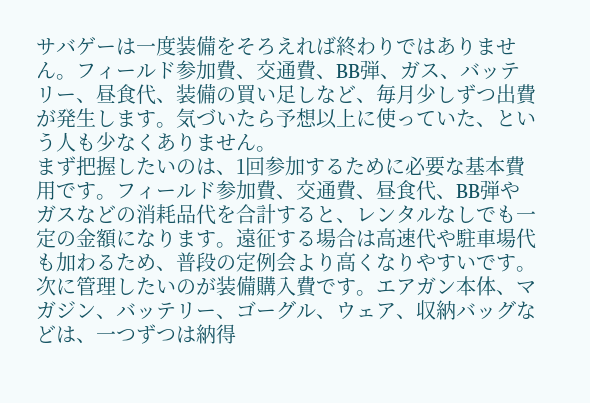サバゲーは一度装備をそろえれば終わりではありません。フィールド参加費、交通費、BB弾、ガス、バッテリー、昼食代、装備の買い足しなど、毎月少しずつ出費が発生します。気づいたら予想以上に使っていた、という人も少なくありません。
まず把握したいのは、1回参加するために必要な基本費用です。フィールド参加費、交通費、昼食代、BB弾やガスなどの消耗品代を合計すると、レンタルなしでも一定の金額になります。遠征する場合は高速代や駐車場代も加わるため、普段の定例会より高くなりやすいです。
次に管理したいのが装備購入費です。エアガン本体、マガジン、バッテリー、ゴーグル、ウェア、収納バッグなどは、一つずつは納得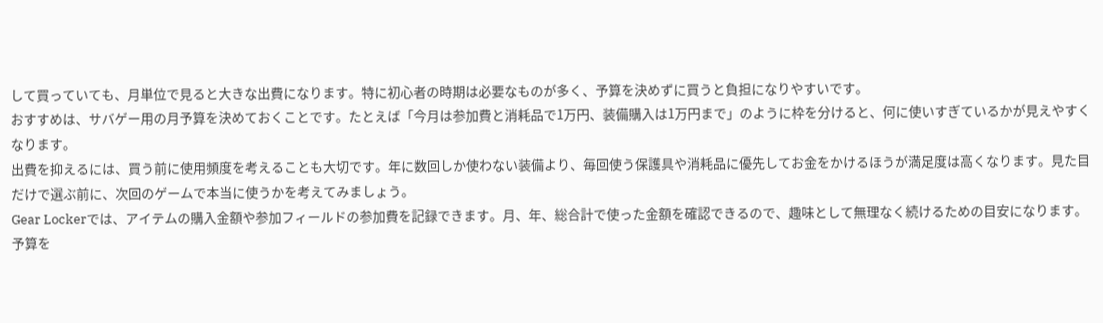して買っていても、月単位で見ると大きな出費になります。特に初心者の時期は必要なものが多く、予算を決めずに買うと負担になりやすいです。
おすすめは、サバゲー用の月予算を決めておくことです。たとえば「今月は参加費と消耗品で1万円、装備購入は1万円まで」のように枠を分けると、何に使いすぎているかが見えやすくなります。
出費を抑えるには、買う前に使用頻度を考えることも大切です。年に数回しか使わない装備より、毎回使う保護具や消耗品に優先してお金をかけるほうが満足度は高くなります。見た目だけで選ぶ前に、次回のゲームで本当に使うかを考えてみましょう。
Gear Lockerでは、アイテムの購入金額や参加フィールドの参加費を記録できます。月、年、総合計で使った金額を確認できるので、趣味として無理なく続けるための目安になります。予算を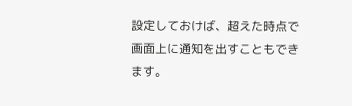設定しておけば、超えた時点で画面上に通知を出すこともできます。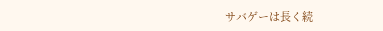サバゲーは長く続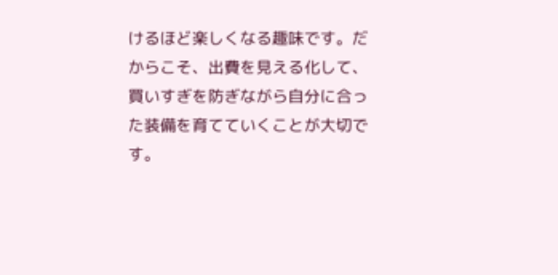けるほど楽しくなる趣味です。だからこそ、出費を見える化して、買いすぎを防ぎながら自分に合った装備を育てていくことが大切です。